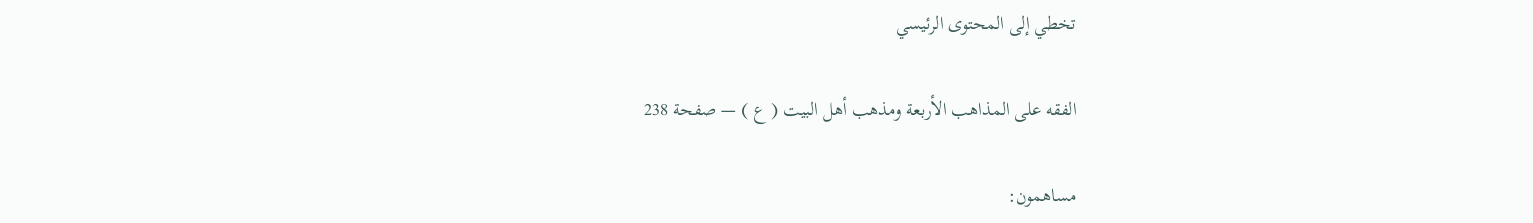تخطي إلى المحتوى الرئيسي

الفقه على المذاهب الأربعة ومذهب أهل البيت ( ع ) — صفحة 238

مساهمون: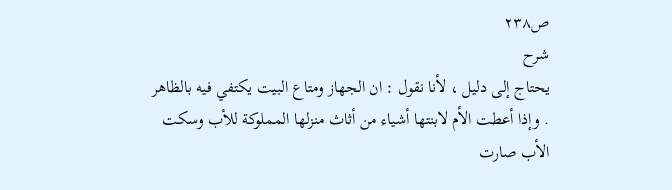ص٢٣٨
شرح
يحتاج إلى دليل ، لأنا نقول : ان الجهاز ومتاع البيت يكتفي فيه بالظاهر . وإذا أعطت الأم لابنتها أشياء من أثاث منزلها المملوكة للأب وسكت الأب صارت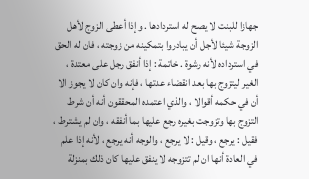جهازا للبنت لا يصح له استردادها . وإذا أعطى الزوج لأهل الزوجة شيئا لأجل أن يبادروا بتمكينه من زوجته ، فان له الحق في استرداده لأنه رشوة . خاتمة : إذا أنفق رجل على معتدة ، الغير ليتزوج بها بعد انقضاء عدتها ، فإنه وان كان لا يجوز الا أن في حكمه أقوالا ، والذي اعتمده المحققون أنه أن شرط التزوج بها وتزوجت بغيره رجع عليها بما أنفقه ، وان لم يشترط ، فقيل : يرجع ، وقيل : لا يرجع ، والوجه أنه يرجع ، لأنه إذا علم في العادة أنها ان لم تتزوجه لا ينفق عليها كان ذلك بمنزلة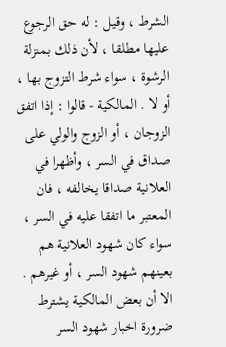الشرط ، وقيل : له حق الرجوع عليها مطلقا ، لأن ذلك بمنزلة الرشوة ، سواء شرط التزوج بها ، أو لا . المالكية - قالوا : إذا اتفق الزوجان ، أو الزوج والولي على صداق في السر ، وأظهرا في العلانية صداقا يخالفه ، فان المعتبر ما اتفقا عليه في السر ، سواء كان شهود العلانية هم بعينهم شهود السر ، أو غيرهم . الا أن بعض المالكية يشترط ضرورة اخبار شهود السر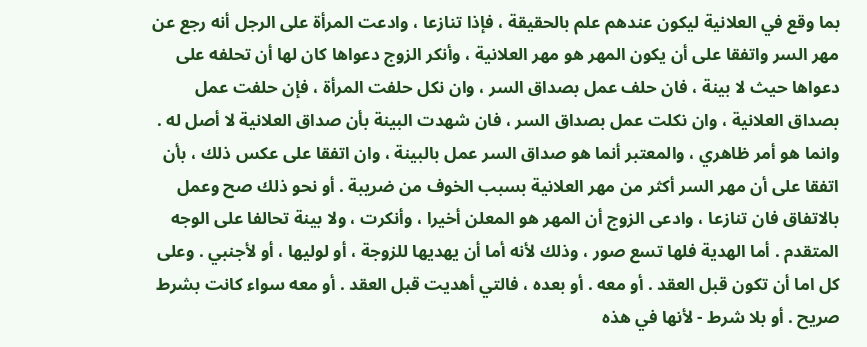بما وقع في العلانية ليكون عندهم علم بالحقيقة ، فإذا تنازعا ، وادعت المرأة على الرجل أنه رجع عن مهر السر واتفقا على أن يكون المهر هو مهر العلانية ، وأنكر الزوج دعواها كان لها أن تحلفه على دعواها حيث لا بينة ، فان حلف عمل بصداق السر ، وان نكل حلفت المرأة ، فإن حلفت عمل بصداق العلانية ، وان نكلت عمل بصداق السر ، فان شهدت البينة بأن صداق العلانية لا أصل له . وانما هو أمر ظاهري ، والمعتبر أنما هو صداق السر عمل بالبينة ، وان اتفقا على عكس ذلك ، بأن اتفقا على أن مهر السر أكثر من مهر العلانية بسبب الخوف من ضريبة . أو نحو ذلك صح وعمل بالاتفاق فان تنازعا ، وادعى الزوج أن المهر هو المعلن أخيرا ، وأنكرت ، ولا بينة تحالفا على الوجه المتقدم . أما الهدية فلها تسع صور ، وذلك لأنه أما أن يهديها للزوجة ، أو لوليها ، أو لأجنبي . وعلى كل اما أن تكون قبل العقد . أو معه . أو بعده ، فالتي أهديت قبل العقد . أو معه سواء كانت بشرط صريح . أو بلا شرط - لأنها في هذه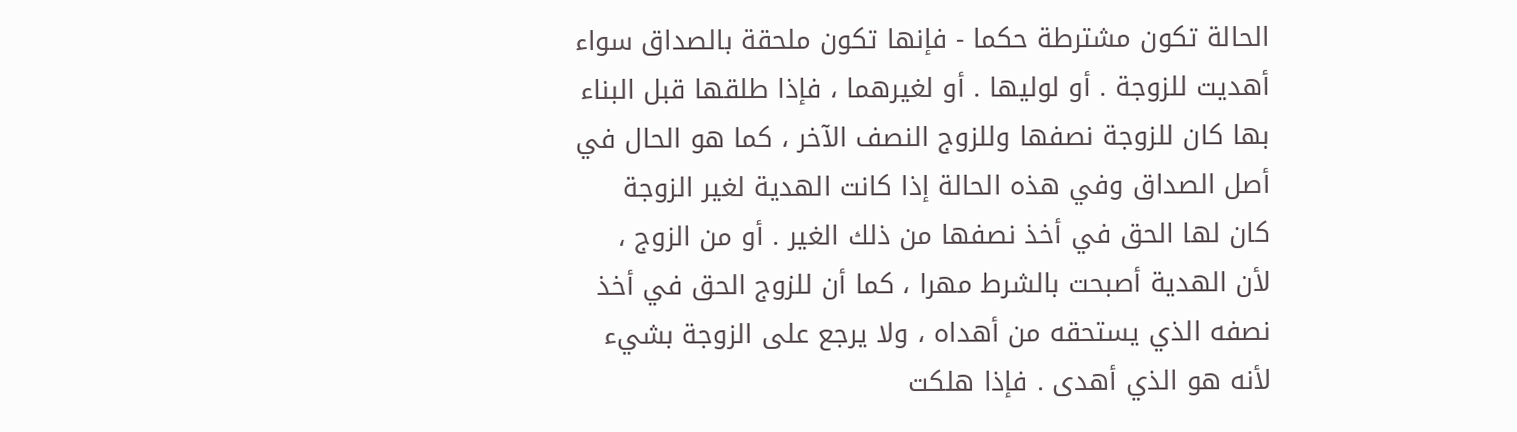الحالة تكون مشترطة حكما - فإنها تكون ملحقة بالصداق سواء أهديت للزوجة . أو لوليها . أو لغيرهما ، فإذا طلقها قبل البناء بها كان للزوجة نصفها وللزوج النصف الآخر ، كما هو الحال في أصل الصداق وفي هذه الحالة إذا كانت الهدية لغير الزوجة كان لها الحق في أخذ نصفها من ذلك الغير . أو من الزوج ، لأن الهدية أصبحت بالشرط مهرا ، كما أن للزوج الحق في أخذ نصفه الذي يستحقه من أهداه ، ولا يرجع على الزوجة بشيء لأنه هو الذي أهدى . فإذا هلكت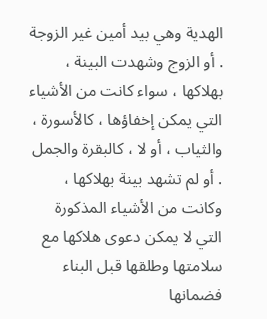الهدية وهي بيد أمين غير الزوجة . أو الزوج وشهدت البينة ، بهلاكها ، سواء كانت من الأشياء التي يمكن إخفاؤها ، كالأسورة ، والثياب ، أو لا ، كالبقرة والجمل . أو لم تشهد بينة بهلاكها ، وكانت من الأشياء المذكورة التي لا يمكن دعوى هلاكها مع سلامتها وطلقها قبل البناء فضمانها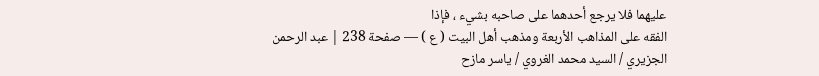عليهما فلا يرجع أحدهما على صاحبه بشيء ، فإذا
الفقه على المذاهب الأربعة ومذهب أهل البيت ( ع ) — صفحة 238 | عبد الرحمن الجزيري / السيد محمد الغروي / ياسر مازح